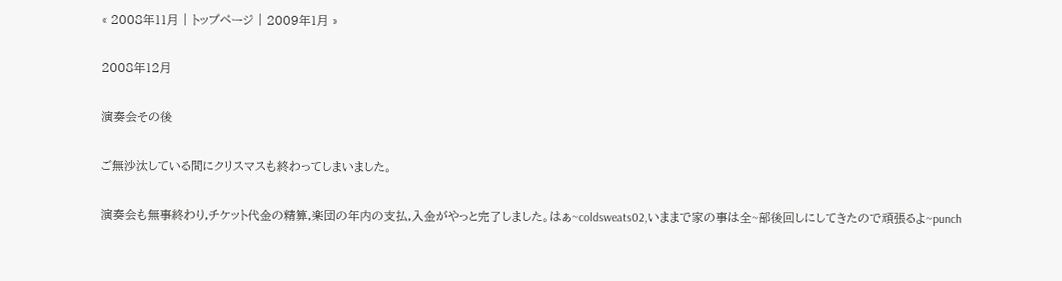« 2008年11月 | トップページ | 2009年1月 »

2008年12月

演奏会その後

ご無沙汰している間にクリスマスも終わってしまいました。

演奏会も無事終わり,チケット代金の精算,楽団の年内の支払,入金がやっと完了しました。はぁ~coldsweats02,いままで家の事は全~部後回しにしてきたので頑張るよ~punch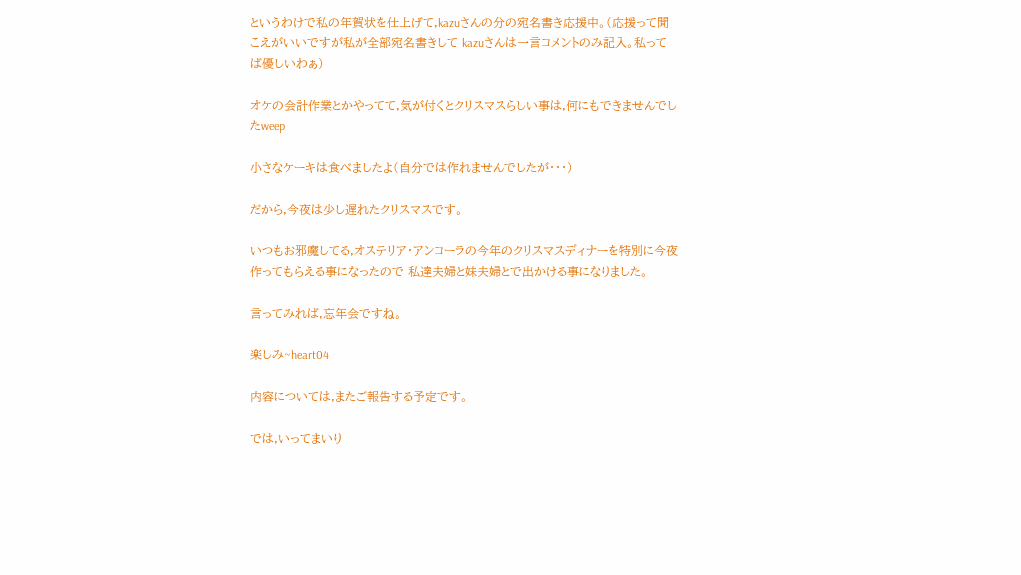というわけで私の年賀状を仕上げて,kazuさんの分の宛名書き応援中。(応援って聞こえがいいですが私が全部宛名書きして kazuさんは一言コメントのみ記入。私ってば優しいわぁ)

オケの会計作業とかやってて,気が付くとクリスマスらしい事は,何にもできませんでしたweep

小さなケーキは食べましたよ(自分では作れませんでしたが・・・)

だから,今夜は少し遅れたクリスマスです。

いつもお邪魔してる,オステリア・アンコーラの今年のクリスマスディナーを特別に今夜作ってもらえる事になったので 私達夫婦と妹夫婦とで出かける事になりました。

言ってみれば,忘年会ですね。

楽しみ~heart04

内容については,またご報告する予定です。

では,いってまいり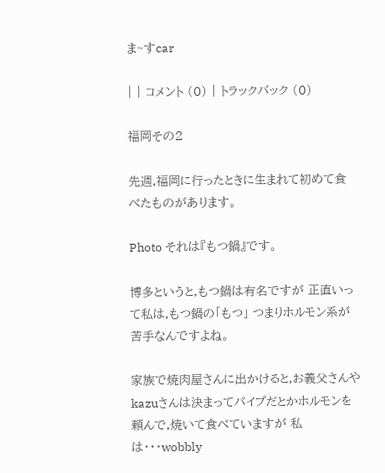ま~すcar

| | コメント (0) | トラックバック (0)

福岡その2

先週,福岡に行ったときに生まれて初めて食べたものがあります。

Photo それは『もつ鍋』です。

博多というと,もつ鍋は有名ですが 正直いって私は,もつ鍋の「もつ」 つまりホルモン系が苦手なんですよね。

家族で焼肉屋さんに出かけると,お義父さんやkazuさんは決まってパイプだとかホルモンを頼んで,焼いて食べていますが 私は・・・wobbly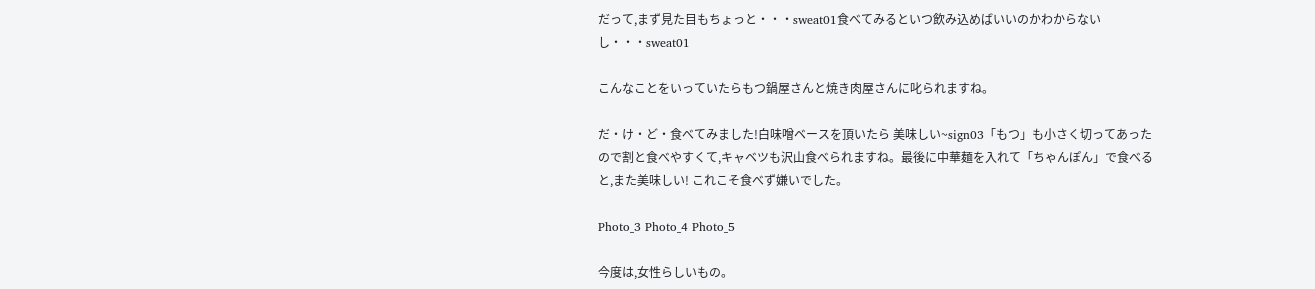だって,まず見た目もちょっと・・・sweat01食べてみるといつ飲み込めばいいのかわからないし・・・sweat01

こんなことをいっていたらもつ鍋屋さんと焼き肉屋さんに叱られますね。

だ・け・ど・食べてみました!白味噌ベースを頂いたら 美味しい~sign03「もつ」も小さく切ってあったので割と食べやすくて,キャベツも沢山食べられますね。最後に中華麺を入れて「ちゃんぽん」で食べると,また美味しい! これこそ食べず嫌いでした。

Photo_3 Photo_4 Photo_5

今度は,女性らしいもの。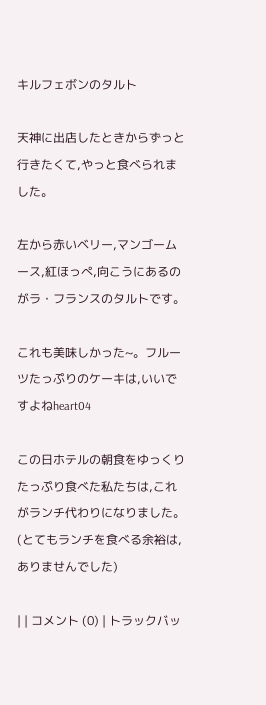キルフェボンのタルト

天神に出店したときからずっと行きたくて,やっと食べられました。

左から赤いベリー,マンゴームース,紅ほっぺ,向こうにあるのがラ・フランスのタルトです。

これも美味しかった~。フルーツたっぷりのケーキは,いいですよねheart04

この日ホテルの朝食をゆっくりたっぷり食べた私たちは,これがランチ代わりになりました。(とてもランチを食べる余裕は,ありませんでした)

| | コメント (0) | トラックバッ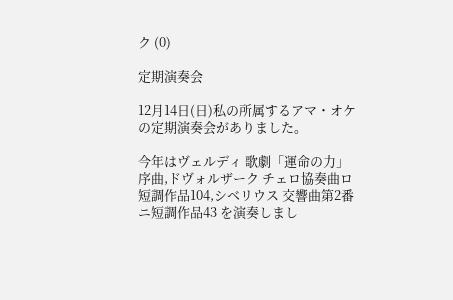ク (0)

定期演奏会

12月14日(日)私の所属するアマ・オケの定期演奏会がありました。

今年はヴェルディ 歌劇「運命の力」序曲,ドヴォルザーク チェロ協奏曲ロ短調作品104,シベリウス 交響曲第2番ニ短調作品43 を演奏しまし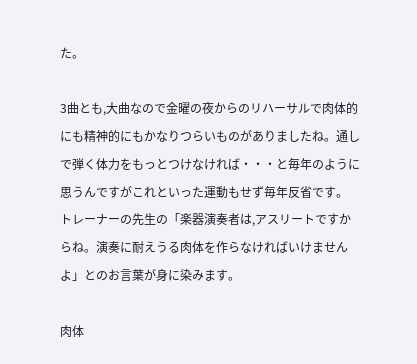た。

3曲とも,大曲なので金曜の夜からのリハーサルで肉体的にも精神的にもかなりつらいものがありましたね。通しで弾く体力をもっとつけなければ・・・と毎年のように思うんですがこれといった運動もせず毎年反省です。 トレーナーの先生の「楽器演奏者は,アスリートですからね。演奏に耐えうる肉体を作らなければいけませんよ」とのお言葉が身に染みます。

肉体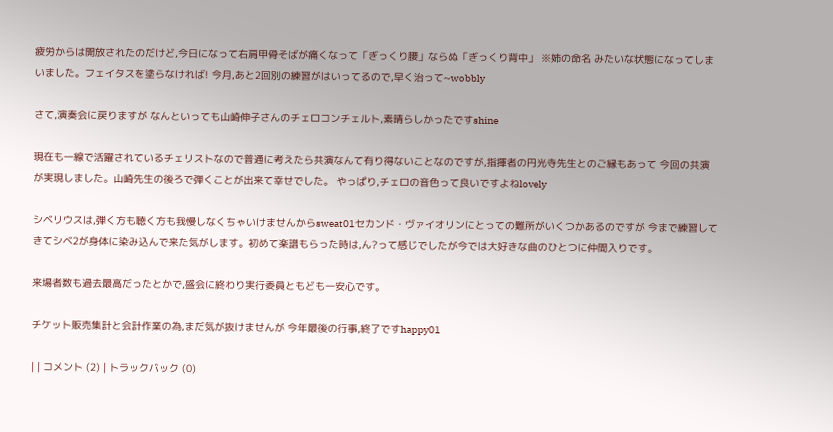疲労からは開放されたのだけど,今日になって右肩甲骨そばが痛くなって「ぎっくり腰」ならぬ「ぎっくり背中」 ※姉の命名 みたいな状態になってしまいました。フェイタスを塗らなければ! 今月,あと2回別の練習がはいってるので,早く治って~wobbly

さて,演奏会に戻りますが なんといっても山崎伸子さんのチェロコンチェルト,素晴らしかったですshine

現在も一線で活躍されているチェリストなので普通に考えたら共演なんて有り得ないことなのですが,指揮者の円光寺先生とのご縁もあって 今回の共演が実現しました。山崎先生の後ろで弾くことが出来て幸せでした。 やっぱり,チェロの音色って良いですよねlovely

シベリウスは,弾く方も聴く方も我慢しなくちゃいけませんからsweat01セカンド・ヴァイオリンにとっての難所がいくつかあるのですが 今まで練習してきてシベ2が身体に染み込んで来た気がします。初めて楽譜もらった時は,ん?って感じでしたが今では大好きな曲のひとつに仲間入りです。

来場者数も過去最高だったとかで,盛会に終わり実行委員ともども一安心です。

チケット販売集計と会計作業の為,まだ気が抜けませんが 今年最後の行事,終了ですhappy01

| | コメント (2) | トラックバック (0)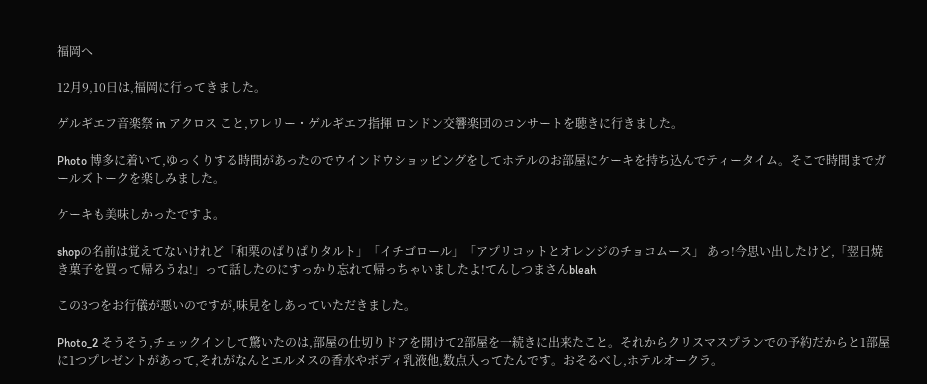福岡へ

12月9,10日は,福岡に行ってきました。

ゲルギエフ音楽祭 in アクロス こと,ワレリー・ゲルギエフ指揮 ロンドン交響楽団のコンサートを聴きに行きました。

Photo 博多に着いて,ゆっくりする時間があったのでウインドウショッピングをしてホテルのお部屋にケーキを持ち込んでティータイム。そこで時間までガールズトークを楽しみました。

ケーキも美味しかったですよ。

shopの名前は覚えてないけれど「和栗のぱりぱりタルト」「イチゴロール」「アプリコットとオレンジのチョコムース」 あっ!今思い出したけど,「翌日焼き菓子を買って帰ろうね!」って話したのにすっかり忘れて帰っちゃいましたよ!てんしつまさんbleah

この3つをお行儀が悪いのですが,味見をしあっていただきました。

Photo_2 そうそう,チェックインして驚いたのは,部屋の仕切りドアを開けて2部屋を一続きに出来たこと。それからクリスマスプランでの予約だからと1部屋に1つプレゼントがあって,それがなんとエルメスの香水やボディ乳液他,数点入ってたんです。おそるべし,ホテルオークラ。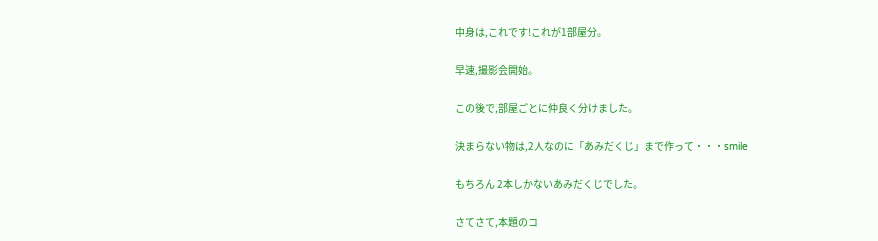中身は,これです!これが1部屋分。

早速,撮影会開始。

この後で,部屋ごとに仲良く分けました。

決まらない物は,2人なのに「あみだくじ」まで作って・・・smile

もちろん 2本しかないあみだくじでした。

さてさて,本題のコ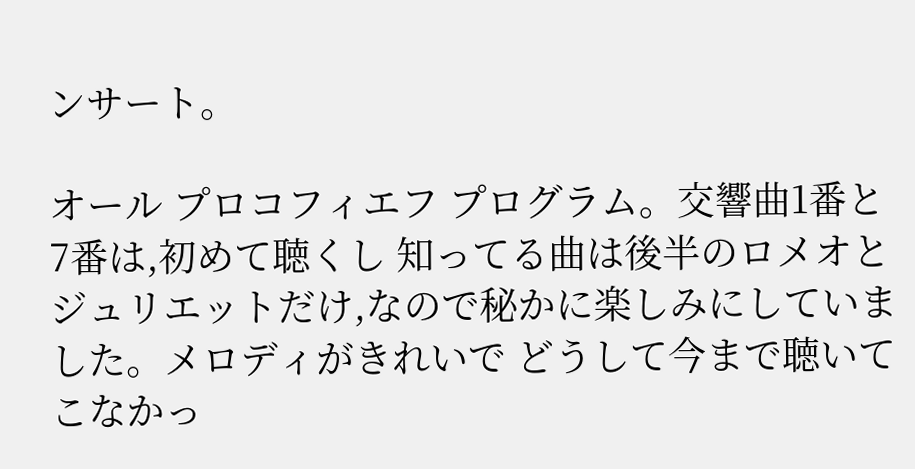ンサート。

オール プロコフィエフ プログラム。交響曲1番と7番は,初めて聴くし 知ってる曲は後半のロメオとジュリエットだけ,なので秘かに楽しみにしていました。メロディがきれいで どうして今まで聴いてこなかっ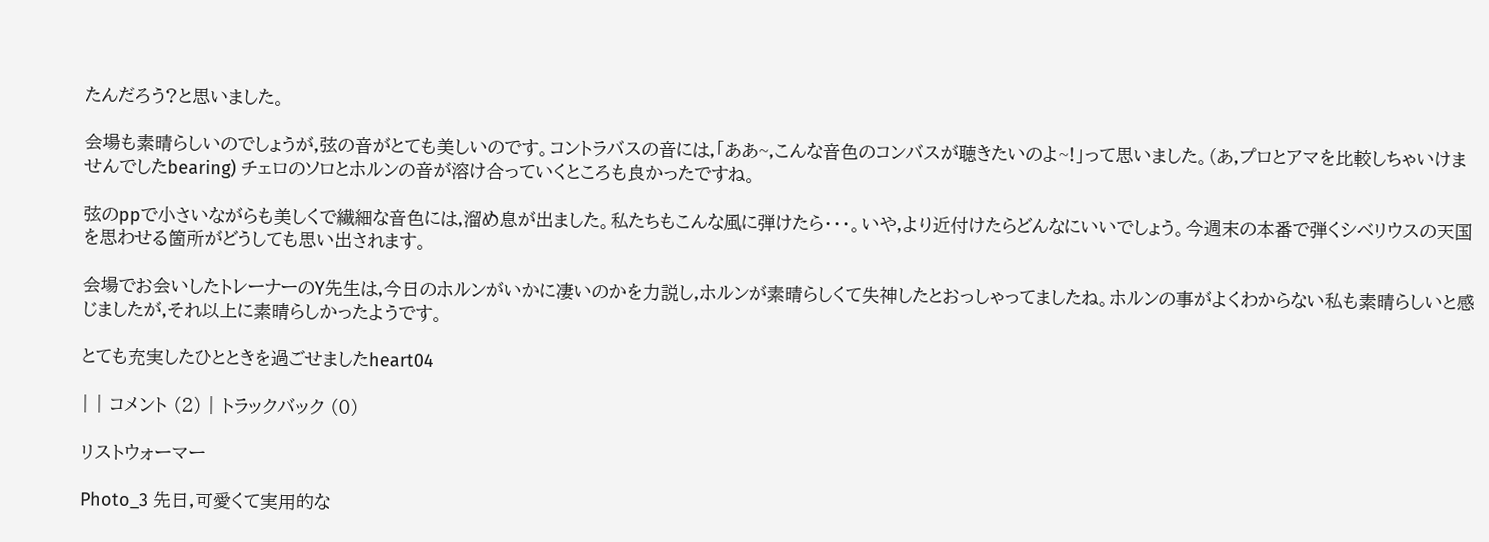たんだろう?と思いました。

会場も素晴らしいのでしょうが,弦の音がとても美しいのです。コントラバスの音には,「ああ~,こんな音色のコンバスが聴きたいのよ~!」って思いました。(あ,プロとアマを比較しちゃいけませんでしたbearing) チェロのソロとホルンの音が溶け合っていくところも良かったですね。

弦のppで小さいながらも美しくで繊細な音色には,溜め息が出ました。私たちもこんな風に弾けたら・・・。いや,より近付けたらどんなにいいでしょう。今週末の本番で弾くシベリウスの天国を思わせる箇所がどうしても思い出されます。

会場でお会いしたトレーナーのY先生は,今日のホルンがいかに凄いのかを力説し,ホルンが素晴らしくて失神したとおっしゃってましたね。ホルンの事がよくわからない私も素晴らしいと感じましたが,それ以上に素晴らしかったようです。

とても充実したひとときを過ごせましたheart04

| | コメント (2) | トラックバック (0)

リストウォーマー

Photo_3 先日,可愛くて実用的な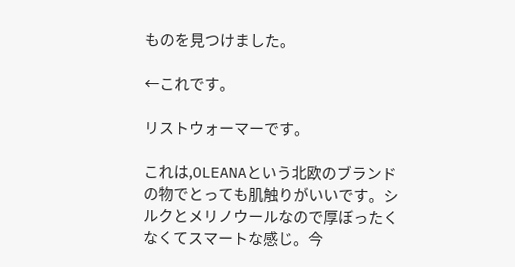ものを見つけました。

←これです。

リストウォーマーです。

これは,OLEANAという北欧のブランドの物でとっても肌触りがいいです。シルクとメリノウールなので厚ぼったくなくてスマートな感じ。今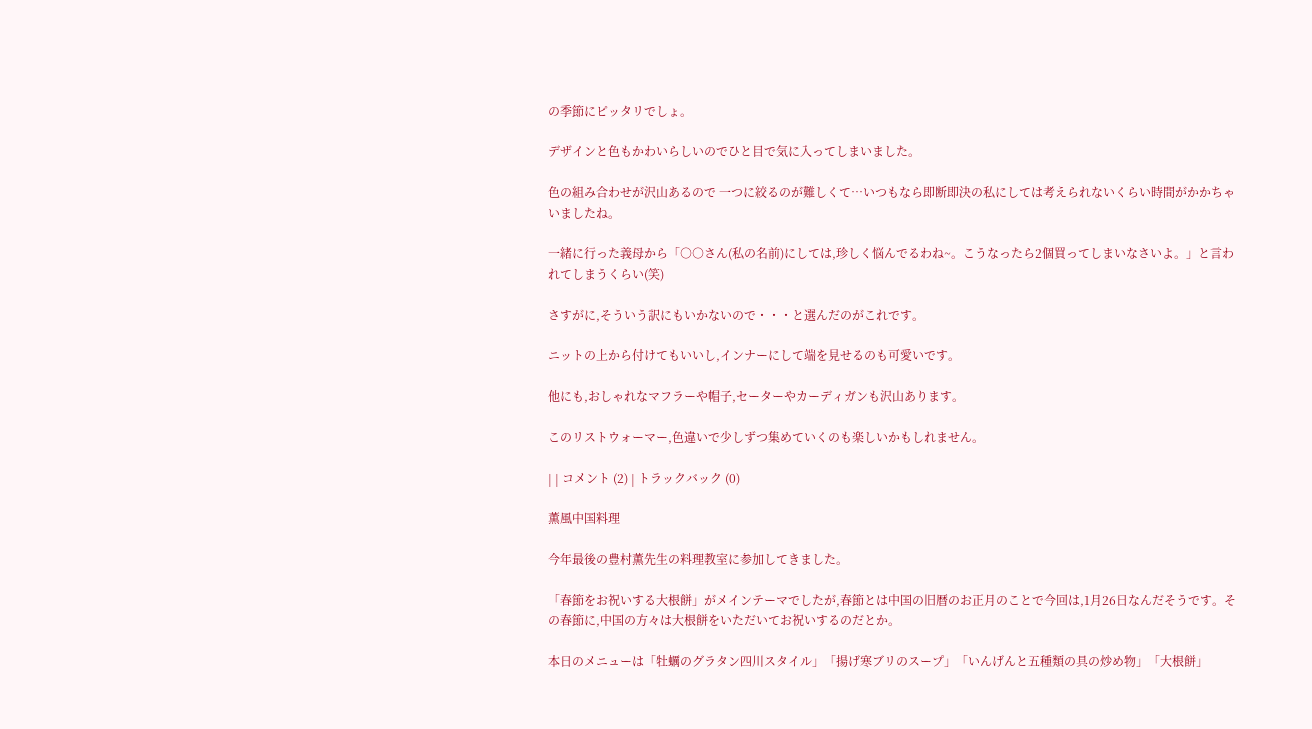の季節にピッタリでしょ。

デザインと色もかわいらしいのでひと目で気に入ってしまいました。

色の組み合わせが沢山あるので 一つに絞るのが難しくて…いつもなら即断即決の私にしては考えられないくらい時間がかかちゃいましたね。

一緒に行った義母から「○○さん(私の名前)にしては,珍しく悩んでるわね~。こうなったら2個買ってしまいなさいよ。」と言われてしまうくらい(笑)

さすがに,そういう訳にもいかないので・・・と選んだのがこれです。

ニットの上から付けてもいいし,インナーにして端を見せるのも可愛いです。

他にも,おしゃれなマフラーや帽子,セーターやカーディガンも沢山あります。

このリストウォーマー,色違いで少しずつ集めていくのも楽しいかもしれません。

| | コメント (2) | トラックバック (0)

薫風中国料理

今年最後の豊村薫先生の料理教室に参加してきました。

「春節をお祝いする大根餅」がメインテーマでしたが,春節とは中国の旧暦のお正月のことで今回は,1月26日なんだそうです。その春節に,中国の方々は大根餅をいただいてお祝いするのだとか。

本日のメニューは「牡蠣のグラタン四川スタイル」「揚げ寒ブリのスープ」「いんげんと五種類の具の炒め物」「大根餅」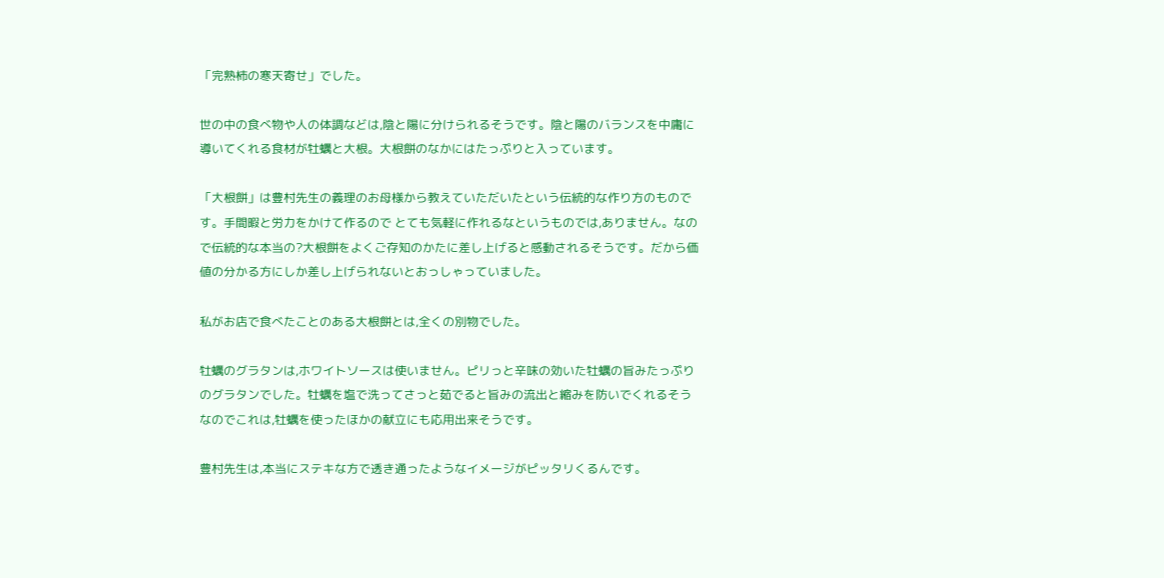「完熟柿の寒天寄せ」でした。

世の中の食べ物や人の体調などは,陰と陽に分けられるそうです。陰と陽のバランスを中庸に導いてくれる食材が牡蠣と大根。大根餅のなかにはたっぷりと入っています。

「大根餅」は豊村先生の義理のお母様から教えていただいたという伝統的な作り方のものです。手間暇と労力をかけて作るので とても気軽に作れるなというものでは,ありません。なので伝統的な本当の?大根餅をよくご存知のかたに差し上げると感動されるそうです。だから価値の分かる方にしか差し上げられないとおっしゃっていました。

私がお店で食べたことのある大根餅とは,全くの別物でした。

牡蠣のグラタンは,ホワイトソースは使いません。ピリっと辛味の効いた牡蠣の旨みたっぷりのグラタンでした。牡蠣を塩で洗ってさっと茹でると旨みの流出と縮みを防いでくれるそうなのでこれは,牡蠣を使ったほかの献立にも応用出来そうです。

豊村先生は,本当にステキな方で透き通ったようなイメージがピッタリくるんです。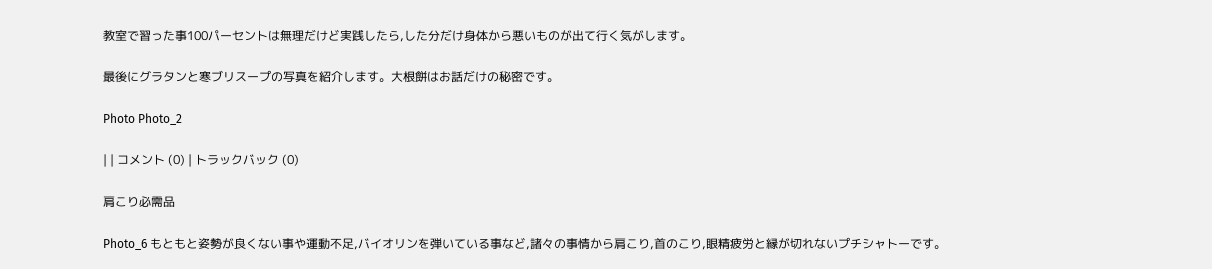教室で習った事100パーセントは無理だけど実践したら,した分だけ身体から悪いものが出て行く気がします。

最後にグラタンと寒ブリスープの写真を紹介します。大根餅はお話だけの秘密です。

Photo Photo_2

| | コメント (0) | トラックバック (0)

肩こり必需品

Photo_6 もともと姿勢が良くない事や運動不足,バイオリンを弾いている事など,諸々の事情から肩こり,首のこり,眼精疲労と縁が切れないプチシャトーです。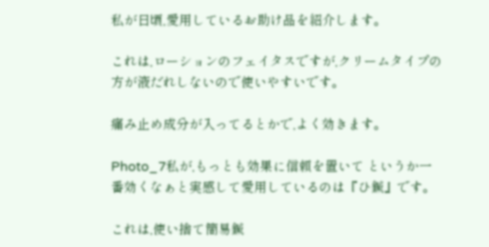私が日頃,愛用しているお助け品を紹介します。

これは,ローションのフェイタスですが,クリームタイプの方が液だれしないので使いやすいです。

痛み止め成分が入ってるとかで,よく効きます。

Photo_7私が,もっとも効果に信頼を置いて というか一番効くなぁと実感して愛用しているのは『ひ鍼』です。

これは,使い捨て簡易鍼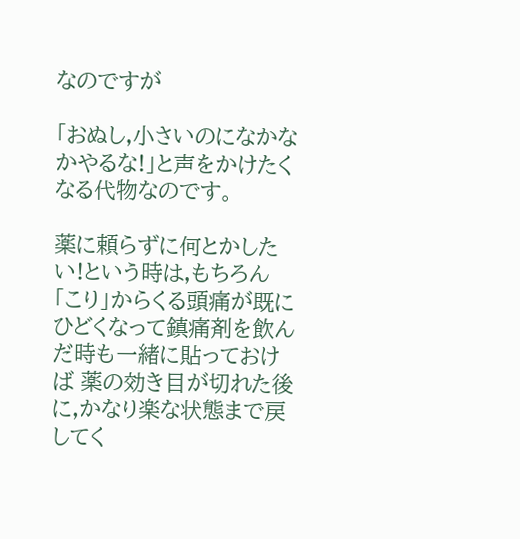なのですが

「おぬし,小さいのになかなかやるな!」と声をかけたくなる代物なのです。

薬に頼らずに何とかしたい!という時は,もちろん 「こり」からくる頭痛が既にひどくなって鎮痛剤を飲んだ時も一緒に貼っておけば 薬の効き目が切れた後に,かなり楽な状態まで戻してく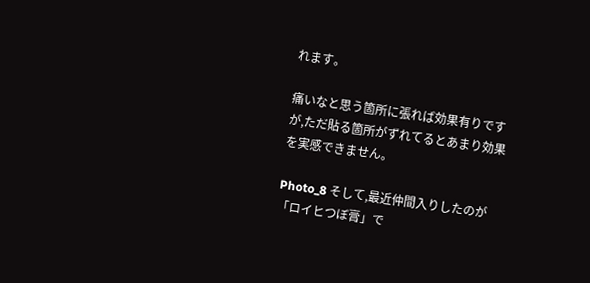れます。

痛いなと思う箇所に張れば効果有りですが,ただ貼る箇所がずれてるとあまり効果を実感できません。

Photo_8 そして,最近仲間入りしたのが「ロイヒつぼ膏」で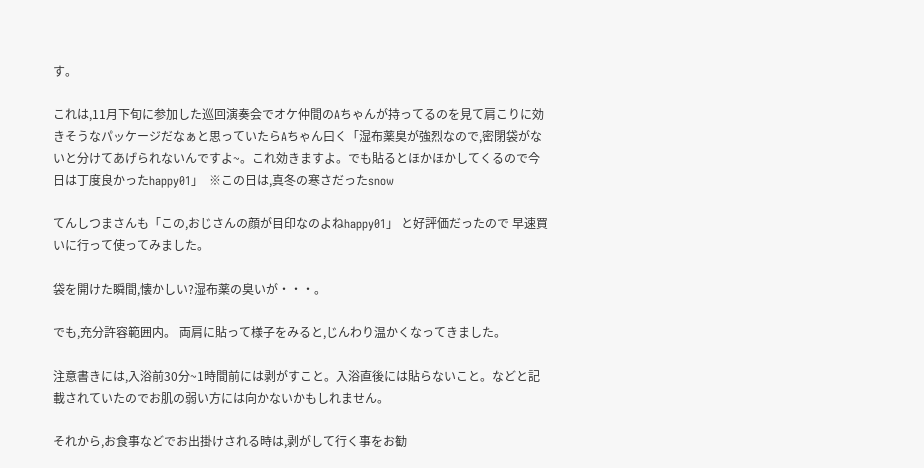す。

これは,11月下旬に参加した巡回演奏会でオケ仲間のAちゃんが持ってるのを見て肩こりに効きそうなパッケージだなぁと思っていたらAちゃん曰く「湿布薬臭が強烈なので,密閉袋がないと分けてあげられないんですよ~。これ効きますよ。でも貼るとほかほかしてくるので今日は丁度良かったhappy01」  ※この日は,真冬の寒さだったsnow

てんしつまさんも「この,おじさんの顔が目印なのよねhappy01」 と好評価だったので 早速買いに行って使ってみました。

袋を開けた瞬間,懐かしい?湿布薬の臭いが・・・。

でも,充分許容範囲内。 両肩に貼って様子をみると,じんわり温かくなってきました。

注意書きには,入浴前30分~1時間前には剥がすこと。入浴直後には貼らないこと。などと記載されていたのでお肌の弱い方には向かないかもしれません。

それから,お食事などでお出掛けされる時は,剥がして行く事をお勧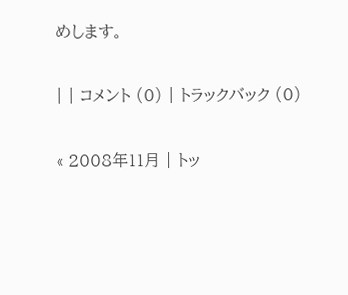めします。

| | コメント (0) | トラックバック (0)

« 2008年11月 | トッ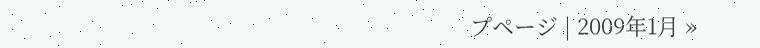プページ | 2009年1月 »